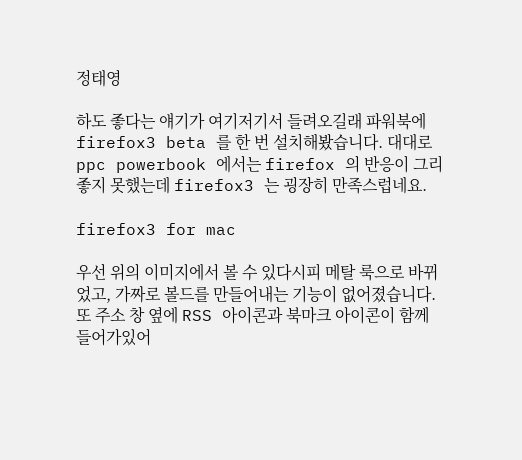정태영

하도 좋다는 얘기가 여기저기서 들려오길래 파워북에 firefox3 beta 를 한 번 설치해봤습니다. 대대로 ppc powerbook 에서는 firefox 의 반응이 그리 좋지 못했는데 firefox3 는 굉장히 만족스럽네요.

firefox3 for mac

우선 위의 이미지에서 볼 수 있다시피 메탈 룩으로 바뀌었고, 가짜로 볼드를 만들어내는 기능이 없어졌습니다. 또 주소 창 옆에 RSS 아이콘과 북마크 아이콘이 함께 들어가있어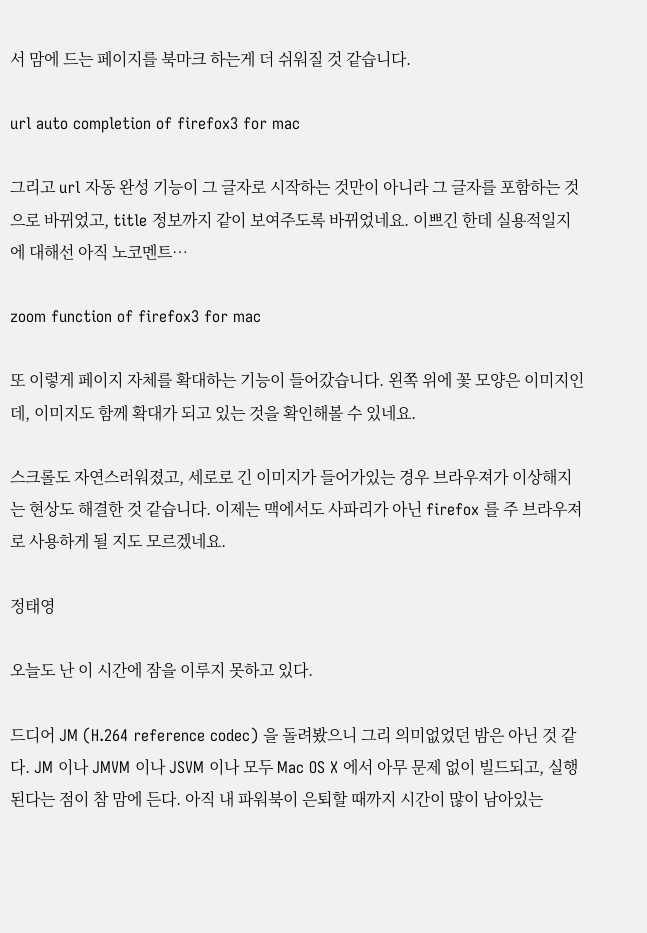서 맘에 드는 페이지를 북마크 하는게 더 쉬워질 것 같습니다.

url auto completion of firefox3 for mac

그리고 url 자동 완성 기능이 그 글자로 시작하는 것만이 아니라 그 글자를 포함하는 것으로 바뀌었고, title 정보까지 같이 보여주도록 바뀌었네요. 이쁘긴 한데 실용적일지에 대해선 아직 노코멘트…

zoom function of firefox3 for mac

또 이렇게 페이지 자체를 확대하는 기능이 들어갔습니다. 왼쪽 위에 꽃 모양은 이미지인데, 이미지도 함께 확대가 되고 있는 것을 확인해볼 수 있네요.

스크롤도 자연스러워졌고, 세로로 긴 이미지가 들어가있는 경우 브라우져가 이상해지는 현상도 해결한 것 같습니다. 이제는 맥에서도 사파리가 아닌 firefox 를 주 브라우져로 사용하게 될 지도 모르겠네요.

정태영

오늘도 난 이 시간에 잠을 이루지 못하고 있다.

드디어 JM (H.264 reference codec) 을 돌려봤으니 그리 의미없었던 밤은 아닌 것 같다. JM 이나 JMVM 이나 JSVM 이나 모두 Mac OS X 에서 아무 문제 없이 빌드되고, 실행된다는 점이 참 맘에 든다. 아직 내 파워북이 은퇴할 때까지 시간이 많이 남아있는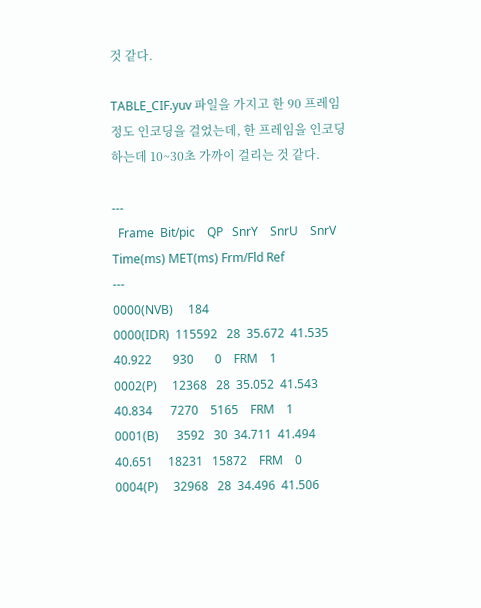것 같다.

TABLE_CIF.yuv 파일을 가지고 한 90 프레임 정도 인코딩을 걸었는데, 한 프레임을 인코딩하는데 10~30초 가까이 걸리는 것 같다.

---
  Frame  Bit/pic    QP   SnrY    SnrU    SnrV    Time(ms) MET(ms) Frm/Fld Ref
---
0000(NVB)     184
0000(IDR)  115592   28  35.672  41.535  40.922       930       0    FRM    1
0002(P)     12368   28  35.052  41.543  40.834      7270    5165    FRM    1
0001(B)      3592   30  34.711  41.494  40.651     18231   15872    FRM    0
0004(P)     32968   28  34.496  41.506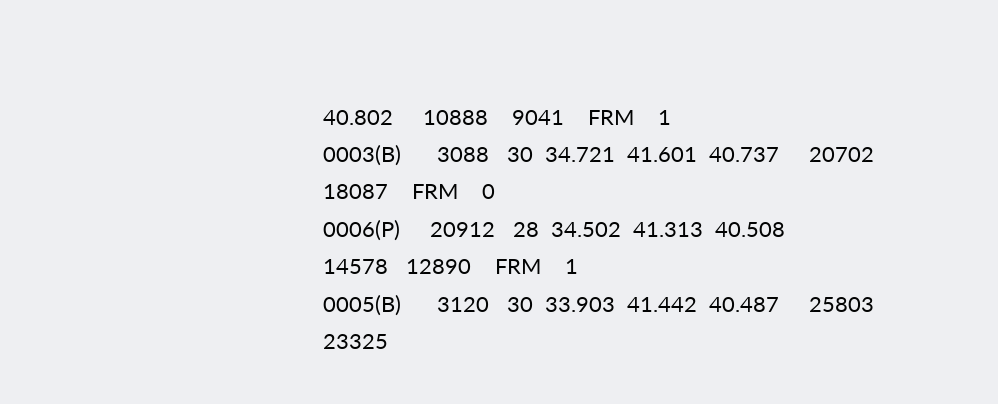40.802     10888    9041    FRM    1
0003(B)      3088   30  34.721  41.601  40.737     20702   18087    FRM    0
0006(P)     20912   28  34.502  41.313  40.508     14578   12890    FRM    1
0005(B)      3120   30  33.903  41.442  40.487     25803   23325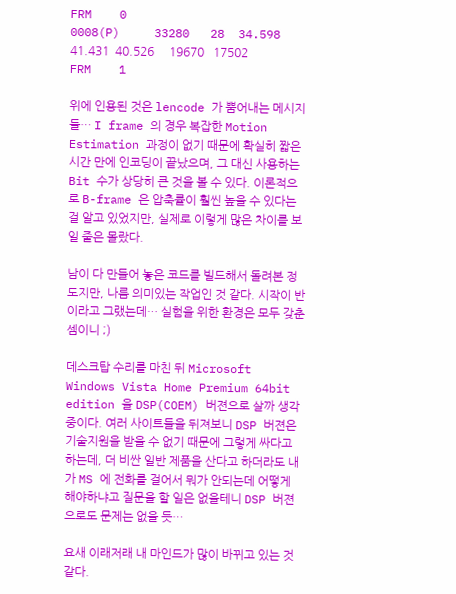FRM    0
0008(P)     33280   28  34.598  41.431  40.526     19670   17502    FRM    1

위에 인용된 것은 lencode 가 뿜어내는 메시지들… I frame 의 경우 복잡한 Motion Estimation 과정이 없기 때문에 확실히 짧은 시간 만에 인코딩이 끝났으며, 그 대신 사용하는 Bit 수가 상당히 큰 것을 볼 수 있다. 이론적으로 B-frame 은 압축률이 훨씬 높을 수 있다는 걸 알고 있었지만, 실제로 이렇게 많은 차이를 보일 줄은 몰랐다.

남이 다 만들어 놓은 코드를 빌드해서 돌려본 정도지만, 나름 의미있는 작업인 것 같다. 시작이 반이라고 그랬는데… 실험을 위한 환경은 모두 갖춘 셈이니 ;)

데스크탑 수리를 마친 뒤 Microsoft Windows Vista Home Premium 64bit edition 을 DSP(COEM) 버젼으로 살까 생각중이다. 여러 사이트들을 뒤져보니 DSP 버젼은 기술지원을 받을 수 없기 때문에 그렇게 싸다고 하는데, 더 비싼 일반 제품을 산다고 하더라도 내가 MS 에 전화를 걸어서 뭐가 안되는데 어떻게 해야하냐고 질문을 할 일은 없을테니 DSP 버젼으로도 문제는 없을 듯…

요새 이래저래 내 마인드가 많이 바뀌고 있는 것 같다.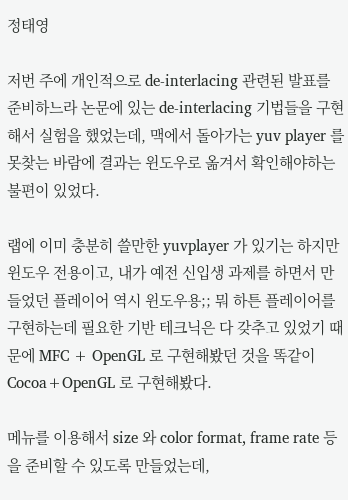정태영

저번 주에 개인적으로 de-interlacing 관련된 발표를 준비하느라 논문에 있는 de-interlacing 기법들을 구현해서 실험을 했었는데, 맥에서 돌아가는 yuv player 를 못찾는 바람에 결과는 윈도우로 옮겨서 확인해야하는 불편이 있었다.

랩에 이미 충분히 쓸만한 yuvplayer 가 있기는 하지만 윈도우 전용이고, 내가 예전 신입생 과제를 하면서 만들었던 플레이어 역시 윈도우용;; 뭐 하튼 플레이어를 구현하는데 필요한 기반 테크닉은 다 갖추고 있었기 때문에 MFC + OpenGL 로 구현해봤던 것을 똑같이 Cocoa+OpenGL 로 구현해봤다.

메뉴를 이용해서 size 와 color format, frame rate 등을 준비할 수 있도록 만들었는데,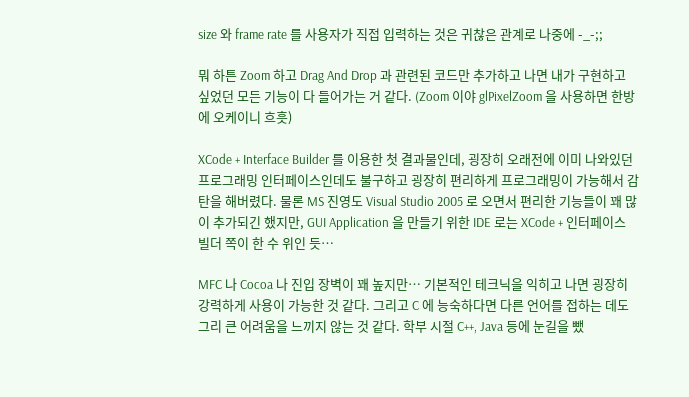size 와 frame rate 를 사용자가 직접 입력하는 것은 귀찮은 관계로 나중에 -_-;;

뭐 하튼 Zoom 하고 Drag And Drop 과 관련된 코드만 추가하고 나면 내가 구현하고 싶었던 모든 기능이 다 들어가는 거 같다. (Zoom 이야 glPixelZoom 을 사용하면 한방에 오케이니 흐흣)

XCode + Interface Builder 를 이용한 첫 결과물인데, 굉장히 오래전에 이미 나와있던 프로그래밍 인터페이스인데도 불구하고 굉장히 편리하게 프로그래밍이 가능해서 감탄을 해버렸다. 물론 MS 진영도 Visual Studio 2005 로 오면서 편리한 기능들이 꽤 많이 추가되긴 했지만, GUI Application 을 만들기 위한 IDE 로는 XCode + 인터페이스 빌더 쪽이 한 수 위인 듯…

MFC 나 Cocoa 나 진입 장벽이 꽤 높지만… 기본적인 테크닉을 익히고 나면 굉장히 강력하게 사용이 가능한 것 같다. 그리고 C 에 능숙하다면 다른 언어를 접하는 데도 그리 큰 어려움을 느끼지 않는 것 같다. 학부 시절 C++, Java 등에 눈길을 뺐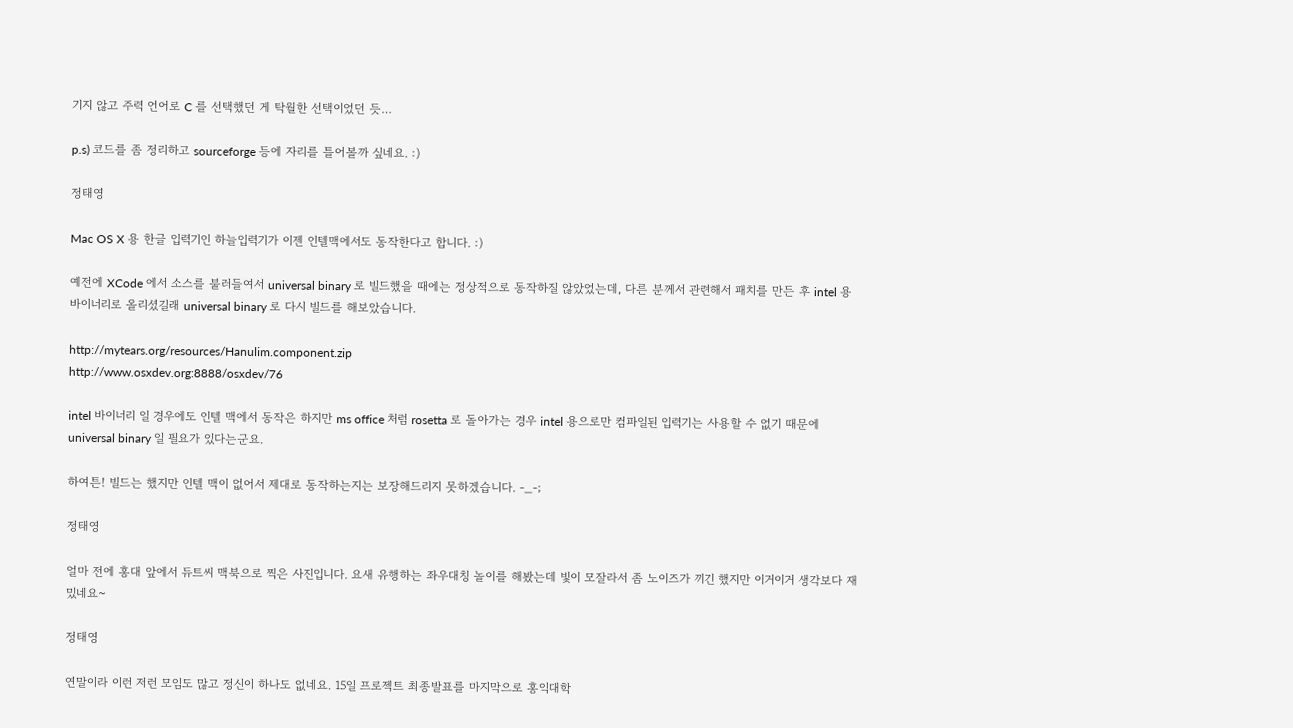기지 않고 주력 언어로 C 를 선택했던 게 탁월한 선택이었던 듯…

p.s) 코드를 좀 정리하고 sourceforge 등에 자리를 틀어볼까 싶네요. :)

정태영

Mac OS X 용 한글 입력기인 하늘입력기가 이젠 인텔맥에서도 동작한다고 합니다. :)

예전에 XCode 에서 소스를 불러들여서 universal binary 로 빌드했을 때에는 정상적으로 동작하질 않았었는데, 다른 분께서 관련해서 패치를 만든 후 intel 용 바이너리로 올리셨길래 universal binary 로 다시 빌드를 해보았습니다.

http://mytears.org/resources/Hanulim.component.zip
http://www.osxdev.org:8888/osxdev/76

intel 바이너리 일 경우에도 인텔 맥에서 동작은 하지만 ms office 처럼 rosetta 로 돌아가는 경우 intel 용으로만 컴파일된 입력기는 사용할 수 없기 때문에 universal binary 일 필요가 있다는군요.

하여튼! 빌드는 했지만 인텔 맥이 없어서 제대로 동작하는지는 보장해드리지 못하겠습니다. -_-;

정태영

얼마 전에 홍대 앞에서 듀트씨 맥북으로 찍은 사진입니다. 요새 유행하는 좌우대칭 놀이를 해봤는데 빛이 모잘라서 좀 노이즈가 끼긴 했지만 이거이거 생각보다 재밌네요~

정태영

연말이라 이런 저런 모임도 많고 정신이 하나도 없네요. 15일 프로젝트 최종발표를 마지막으로 홍익대학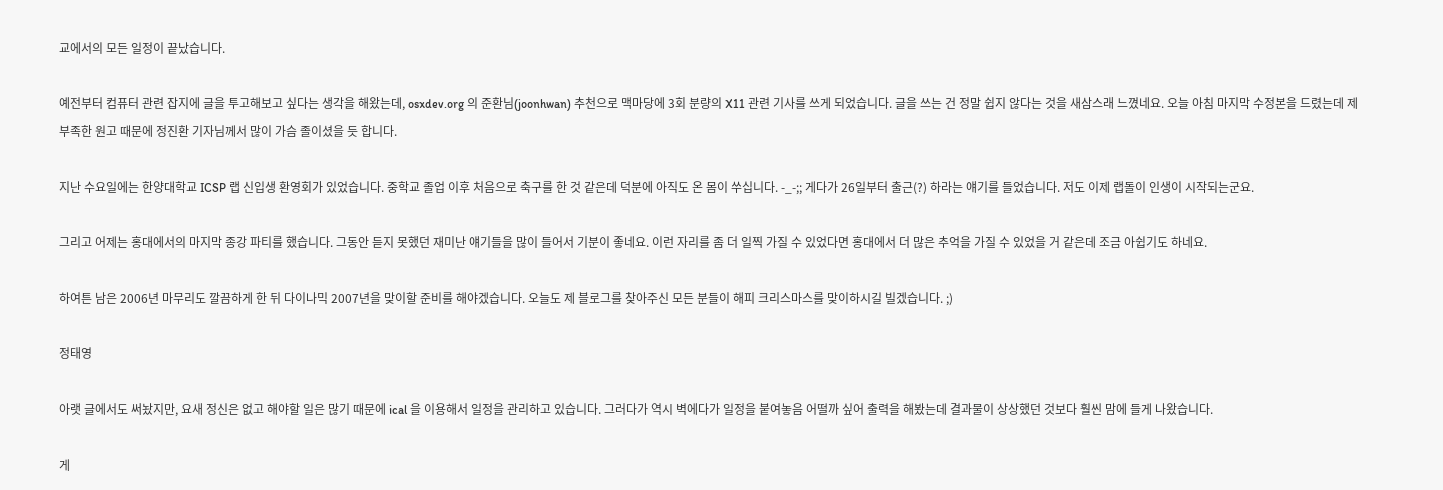교에서의 모든 일정이 끝났습니다.

예전부터 컴퓨터 관련 잡지에 글을 투고해보고 싶다는 생각을 해왔는데, osxdev.org 의 준환님(joonhwan) 추천으로 맥마당에 3회 분량의 X11 관련 기사를 쓰게 되었습니다. 글을 쓰는 건 정말 쉽지 않다는 것을 새삼스래 느꼈네요. 오늘 아침 마지막 수정본을 드렸는데 제 부족한 원고 때문에 정진환 기자님께서 많이 가슴 졸이셨을 듯 합니다.

지난 수요일에는 한양대학교 ICSP 랩 신입생 환영회가 있었습니다. 중학교 졸업 이후 처음으로 축구를 한 것 같은데 덕분에 아직도 온 몸이 쑤십니다. -_-;; 게다가 26일부터 출근(?) 하라는 얘기를 들었습니다. 저도 이제 랩돌이 인생이 시작되는군요.

그리고 어제는 홍대에서의 마지막 종강 파티를 했습니다. 그동안 듣지 못했던 재미난 얘기들을 많이 들어서 기분이 좋네요. 이런 자리를 좀 더 일찍 가질 수 있었다면 홍대에서 더 많은 추억을 가질 수 있었을 거 같은데 조금 아쉽기도 하네요.

하여튼 남은 2006년 마무리도 깔끔하게 한 뒤 다이나믹 2007년을 맞이할 준비를 해야겠습니다. 오늘도 제 블로그를 찾아주신 모든 분들이 해피 크리스마스를 맞이하시길 빌겠습니다. ;)

정태영

아랫 글에서도 써놨지만, 요새 정신은 없고 해야할 일은 많기 때문에 ical 을 이용해서 일정을 관리하고 있습니다. 그러다가 역시 벽에다가 일정을 붙여놓음 어떨까 싶어 출력을 해봤는데 결과물이 상상했던 것보다 훨씬 맘에 들게 나왔습니다.

게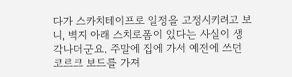다가 스카치테이프로 일정을 고정시키려고 보니, 벽지 아래 스치로폼이 있다는 사실이 생각나더군요. 주말에 집에 가서 예전에 쓰던 코르크 보드를 가져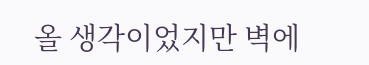올 생각이었지만 벽에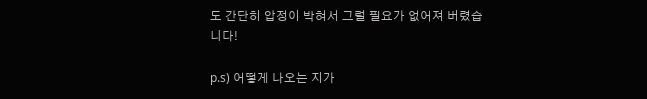도 간단히 압정이 박혀서 그럴 필요가 없어져 버렸습니다!

p.s) 어떻게 나오는 지가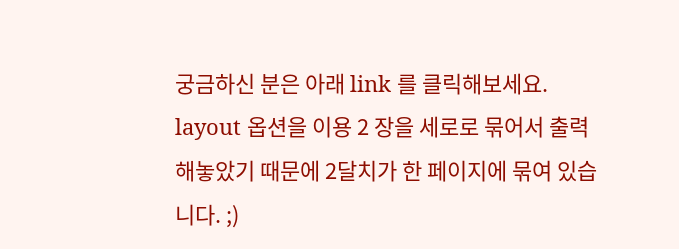궁금하신 분은 아래 link 를 클릭해보세요. layout 옵션을 이용 2 장을 세로로 묶어서 출력해놓았기 때문에 2달치가 한 페이지에 묶여 있습니다. ;)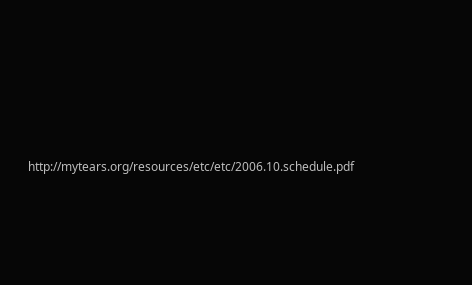http://mytears.org/resources/etc/etc/2006.10.schedule.pdf